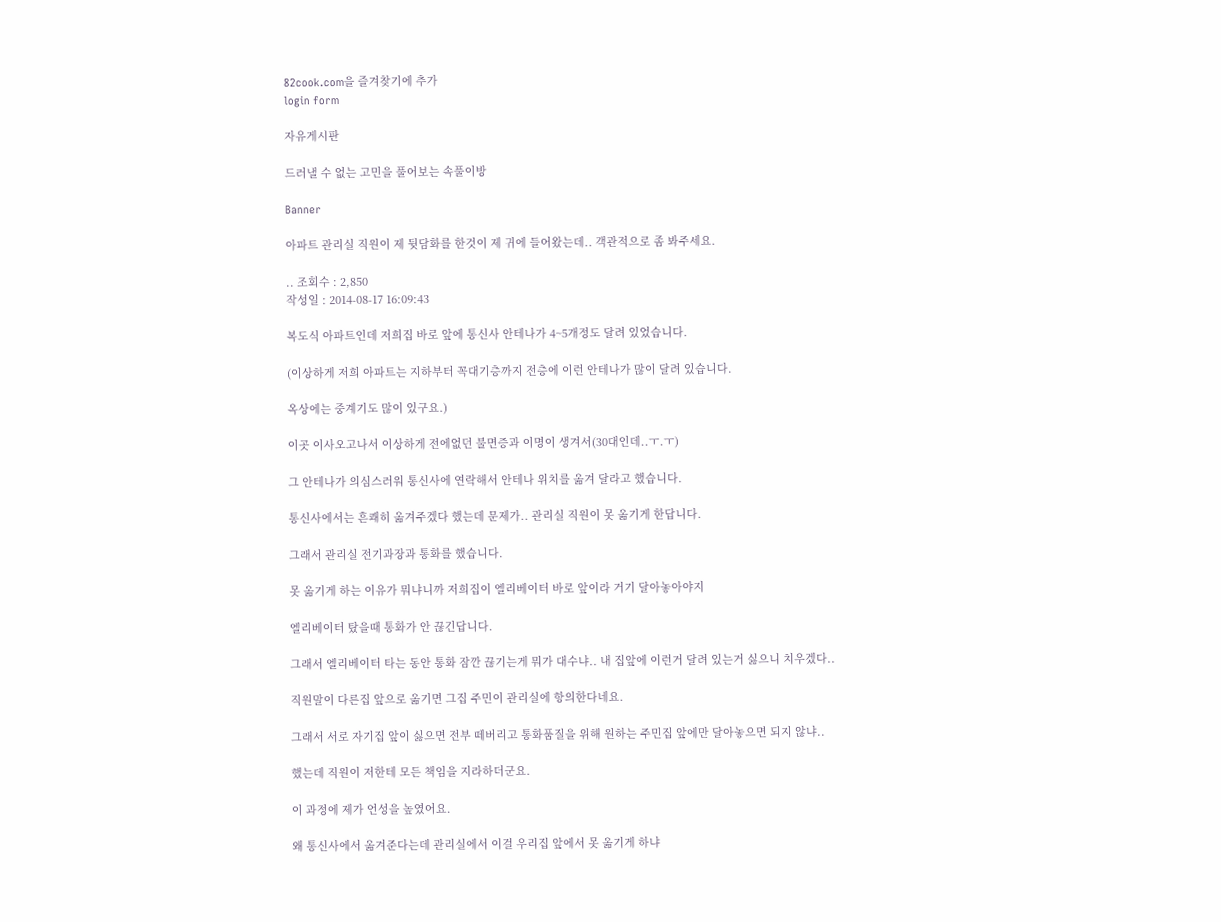82cook.com을 즐겨찾기에 추가
login form

자유게시판

드러낼 수 없는 고민을 풀어보는 속풀이방

Banner

아파트 관리실 직원이 제 뒷담화를 한것이 제 귀에 들어왔는데.. 객관적으로 좀 봐주세요.

.. 조회수 : 2,850
작성일 : 2014-08-17 16:09:43

복도식 아파트인데 저희집 바로 앞에 통신사 안테나가 4~5개정도 달려 있었습니다.

(이상하게 저희 아파트는 지하부터 꼭대기층까지 전층에 이런 안테나가 많이 달려 있습니다.

옥상에는 중계기도 많이 있구요.)

이곳 이사오고나서 이상하게 전에없던 불면증과 이명이 생겨서(30대인데..ㅜ.ㅜ)

그 안테나가 의심스러워 통신사에 연락해서 안테나 위치를 옮겨 달라고 했습니다.

통신사에서는 흔쾌히 옮겨주겠다 했는데 문제가.. 관리실 직원이 못 옮기게 한답니다.

그래서 관리실 전기과장과 통화를 했습니다.

못 옮기게 하는 이유가 뭐냐니까 저희집이 엘리베이터 바로 앞이라 거기 달아놓아야지

엘리베이터 탔을때 통화가 안 끊긴답니다.

그래서 엘리베이터 타는 동안 통화 잠깐 끊기는게 뭐가 대수냐.. 내 집앞에 이런거 달려 있는거 싫으니 치우겠다..

직원말이 다른집 앞으로 옮기면 그집 주민이 관리실에 항의한다네요.

그래서 서로 자기집 앞이 싫으면 전부 떼버리고 통화품질을 위해 원하는 주민집 앞에만 달아놓으면 되지 않냐..

했는데 직원이 저한테 모든 책임을 지라하더군요.

이 과정에 제가 언성을 높였어요.

왜 통신사에서 옮겨준다는데 관리실에서 이걸 우리집 앞에서 못 옮기게 하냐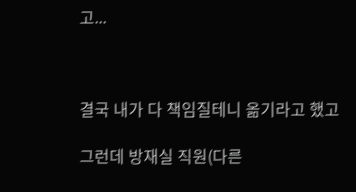고...



결국 내가 다 책임질테니 옮기라고 했고

그런데 방재실 직원(다른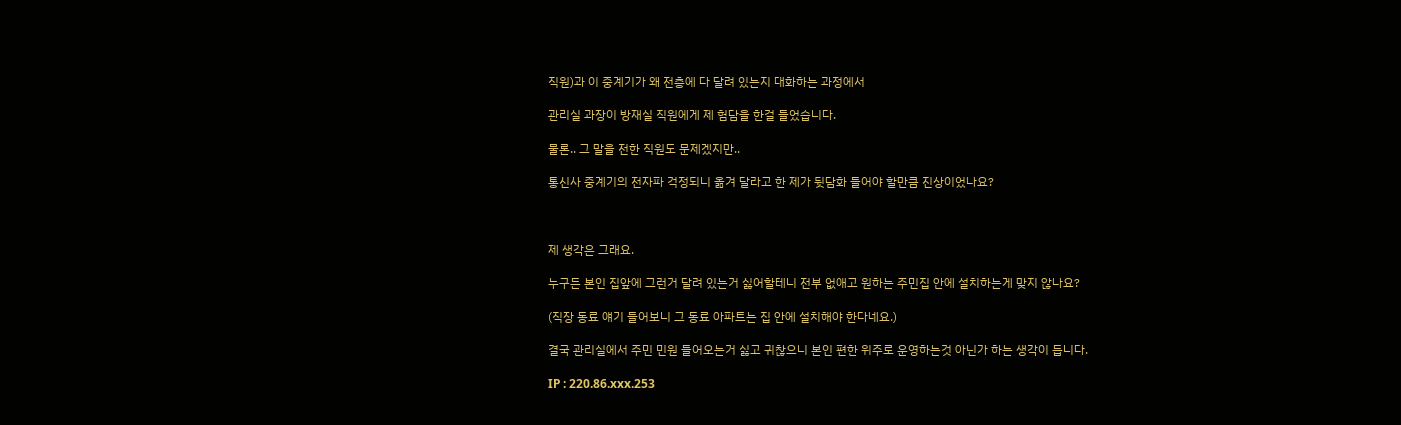직원)과 이 중계기가 왜 전층에 다 달려 있는지 대화하는 과정에서

관리실 과장이 방재실 직원에게 제 험담을 한걸 들었습니다.

물론.. 그 말을 전한 직원도 문제겠지만..

통신사 중계기의 전자파 걱정되니 옮겨 달라고 한 제가 뒷담화 들어야 할만큼 진상이었나요?



제 생각은 그래요.

누구든 본인 집앞에 그런거 달려 있는거 싫어할테니 전부 없애고 원하는 주민집 안에 설치하는게 맞지 않나요?

(직장 동료 얘기 들어보니 그 동료 아파트는 집 안에 설치해야 한다네요.)

결국 관리실에서 주민 민원 들어오는거 싫고 귀찮으니 본인 편한 위주로 운영하는것 아닌가 하는 생각이 듭니다.

IP : 220.86.xxx.253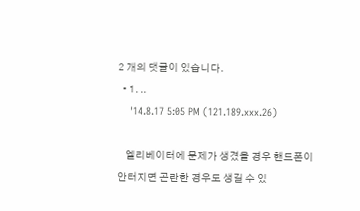2 개의 댓글이 있습니다.
  • 1. ..
    '14.8.17 5:05 PM (121.189.xxx.26)

    엘리베이터에 문제가 생겼을 경우 핸드폰이 안터지면 곤란한 경우도 생길 수 있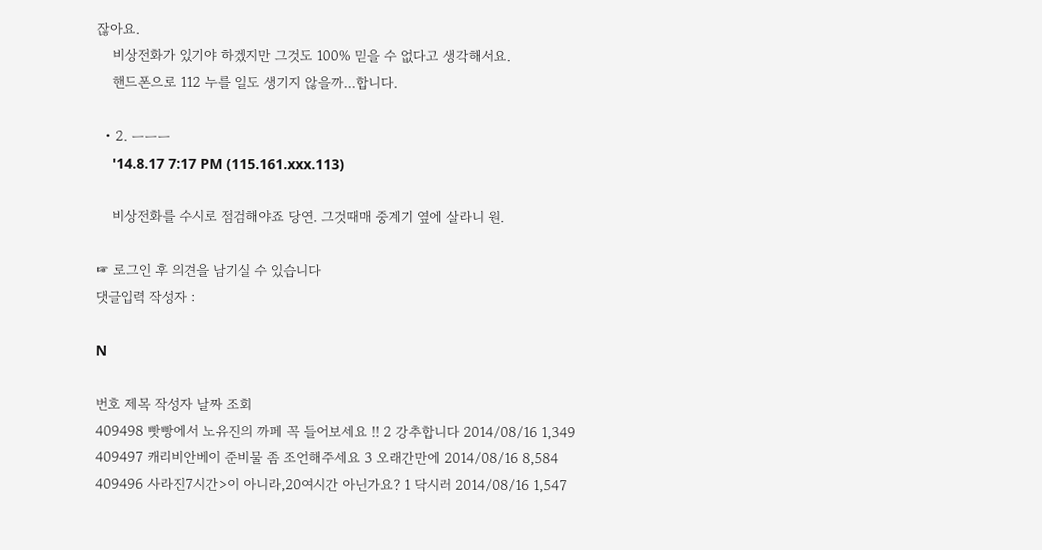잖아요.
    비상전화가 있기야 하겠지만 그것도 100% 믿을 수 없다고 생각해서요.
    핸드폰으로 112 누를 일도 생기지 않을까...합니다.

  • 2. ㅡㅡㅡ
    '14.8.17 7:17 PM (115.161.xxx.113)

    비상전화를 수시로 점검해야죠 당연. 그것때매 중계기 옆에 살라니 원.

☞ 로그인 후 의견을 남기실 수 있습니다
댓글입력 작성자 :

N

번호 제목 작성자 날짜 조회
409498 빳빵에서 노유진의 까페 꼭 들어보세요 !! 2 강추합니다 2014/08/16 1,349
409497 캐리비안베이 준비물 좀 조언해주세요 3 오래간만에 2014/08/16 8,584
409496 사라진7시간>이 아니라,20여시간 아닌가요? 1 닥시러 2014/08/16 1,547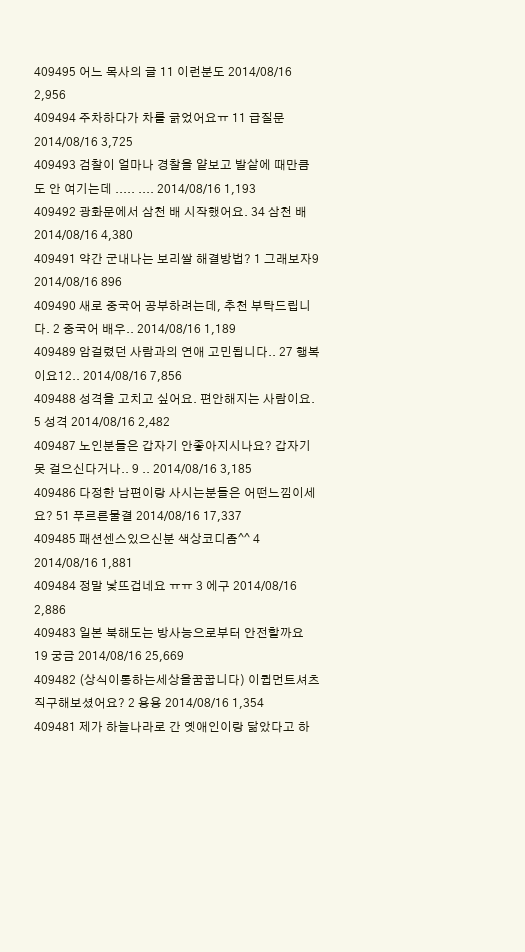409495 어느 목사의 글 11 이런분도 2014/08/16 2,956
409494 주차하다가 차를 긁었어요ㅠ 11 급질문 2014/08/16 3,725
409493 검찰이 얼마나 경찰을 얕보고 발샅에 때만큼도 안 여기는데 ..... .... 2014/08/16 1,193
409492 광화문에서 삼천 배 시작했어요. 34 삼천 배 2014/08/16 4,380
409491 약간 군내나는 보리쌀 해결방법? 1 그래보자9 2014/08/16 896
409490 새로 중국어 공부하려는데, 추천 부탁드립니다. 2 중국어 배우.. 2014/08/16 1,189
409489 암걸렸던 사람과의 연애 고민됩니다.. 27 행복이요12.. 2014/08/16 7,856
409488 성격을 고치고 싶어요. 편안해지는 사람이요. 5 성격 2014/08/16 2,482
409487 노인분들은 갑자기 안좋아지시나요? 갑자기 못 걸으신다거나.. 9 .. 2014/08/16 3,185
409486 다정한 남편이랑 사시는분들은 어떤느낌이세요? 51 푸르른물결 2014/08/16 17,337
409485 패션센스있으신분 색상코디좀^^ 4 2014/08/16 1,881
409484 정말 낯뜨겁네요 ㅠㅠ 3 에구 2014/08/16 2,886
409483 일본 북해도는 방사능으로부터 안전할까요 19 궁금 2014/08/16 25,669
409482 (상식이통하는세상을꿈꿉니다) 이큅먼트셔츠 직구해보셨어요? 2 용용 2014/08/16 1,354
409481 제가 하늘나라로 간 옛애인이랑 닮았다고 하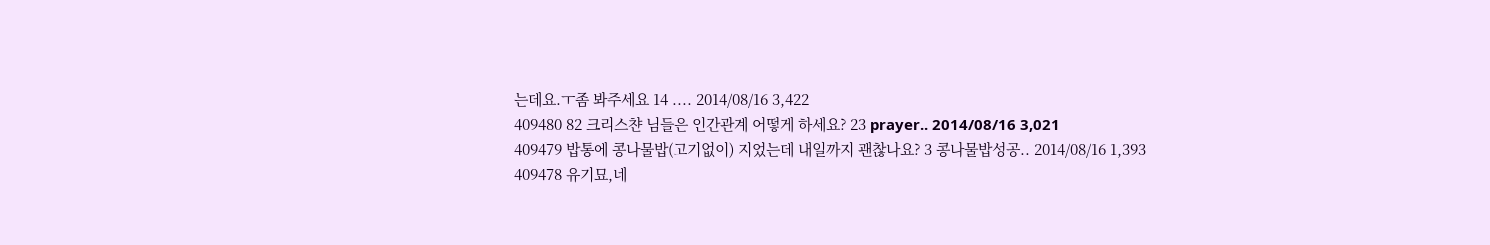는데요.ㅜ좀 봐주세요 14 .... 2014/08/16 3,422
409480 82 크리스챤 님들은 인간관계 어떻게 하세요? 23 prayer.. 2014/08/16 3,021
409479 밥통에 콩나물밥(고기없이) 지었는데 내일까지 괜찮나요? 3 콩나물밥성공.. 2014/08/16 1,393
409478 유기묘,네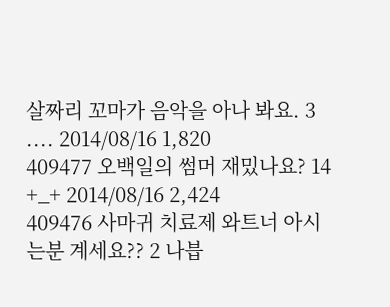살짜리 꼬마가 음악을 아나 봐요. 3 .... 2014/08/16 1,820
409477 오백일의 썸머 재밌나요? 14 +_+ 2014/08/16 2,424
409476 사마귀 치료제 와트너 아시는분 계세요?? 2 나븝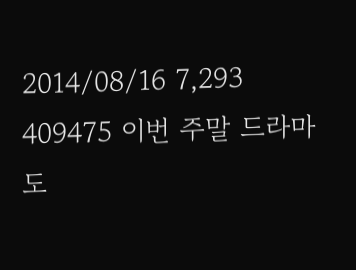2014/08/16 7,293
409475 이번 주말 드라마도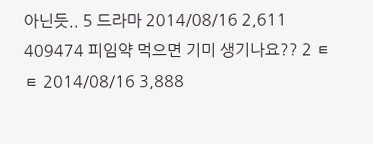아닌듯.. 5 드라마 2014/08/16 2,611
409474 피임약 먹으면 기미 생기나요?? 2 ㅌㅌ 2014/08/16 3,888